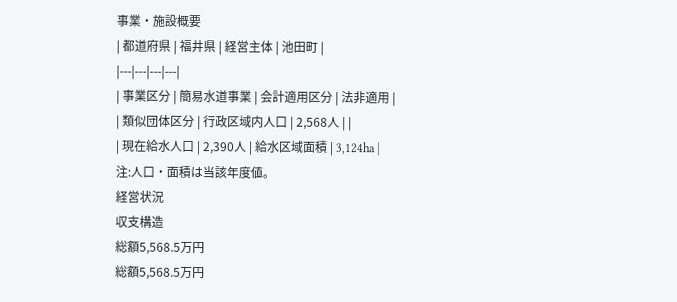事業・施設概要
| 都道府県 | 福井県 | 経営主体 | 池田町 |
|---|---|---|---|
| 事業区分 | 簡易水道事業 | 会計適用区分 | 法非適用 |
| 類似団体区分 | 行政区域内人口 | 2,568人 | |
| 現在給水人口 | 2,390人 | 給水区域面積 | 3,124ha |
注:人口・面積は当該年度値。
経営状況
収支構造
総額5,568.5万円
総額5,568.5万円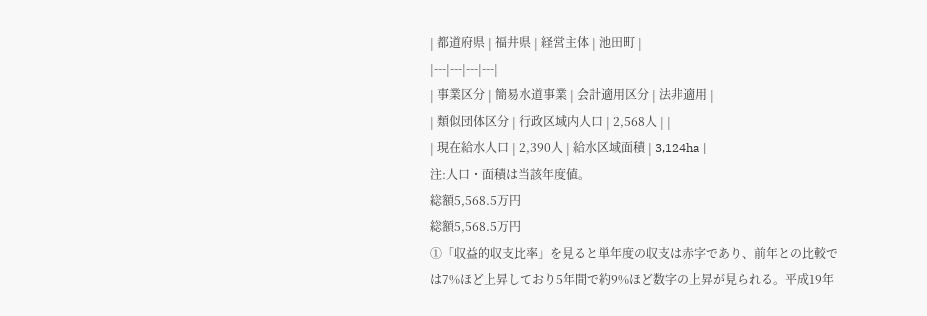| 都道府県 | 福井県 | 経営主体 | 池田町 |
|---|---|---|---|
| 事業区分 | 簡易水道事業 | 会計適用区分 | 法非適用 |
| 類似団体区分 | 行政区域内人口 | 2,568人 | |
| 現在給水人口 | 2,390人 | 給水区域面積 | 3,124ha |
注:人口・面積は当該年度値。
総額5,568.5万円
総額5,568.5万円
①「収益的収支比率」を見ると単年度の収支は赤字であり、前年との比較では7%ほど上昇しており5年間で約9%ほど数字の上昇が見られる。平成19年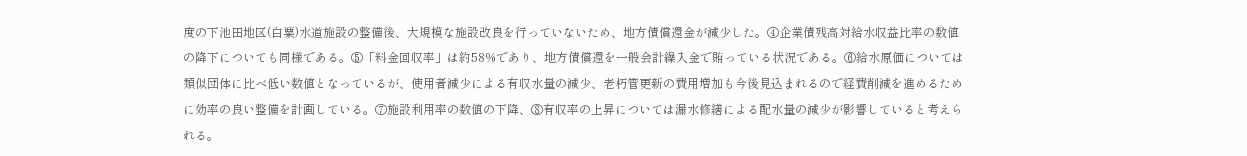度の下池田地区(白粟)水道施設の整備後、大規模な施設改良を行っていないため、地方債償還金が減少した。④企業債残高対給水収益比率の数値の降下についても同様である。⑤「料金回収率」は約58%であり、地方債償還を一般会計繰入金で賄っている状況である。⑥給水原価については類似団体に比べ低い数値となっているが、使用者減少による有収水量の減少、老朽管更新の費用増加も今後見込まれるので経費削減を進めるために効率の良い整備を計画している。⑦施設利用率の数値の下降、⑧有収率の上昇については漏水修繕による配水量の減少が影響していると考えられる。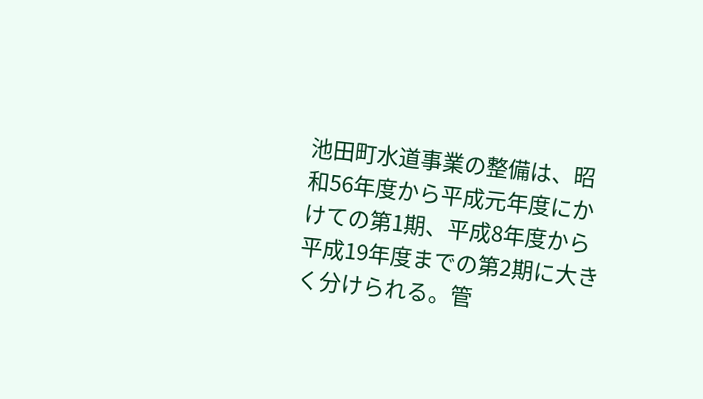池田町水道事業の整備は、昭和56年度から平成元年度にかけての第1期、平成8年度から平成19年度までの第2期に大きく分けられる。管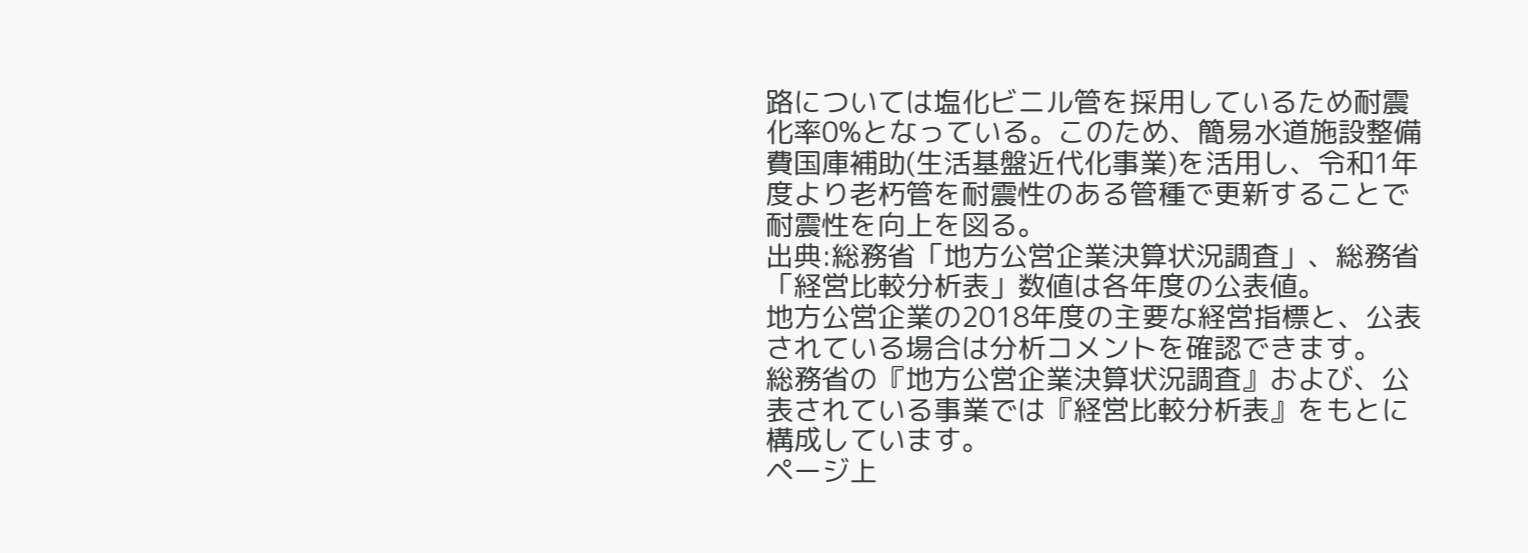路については塩化ビニル管を採用しているため耐震化率0%となっている。このため、簡易水道施設整備費国庫補助(生活基盤近代化事業)を活用し、令和1年度より老朽管を耐震性のある管種で更新することで耐震性を向上を図る。
出典:総務省「地方公営企業決算状況調査」、総務省「経営比較分析表」数値は各年度の公表値。
地方公営企業の2018年度の主要な経営指標と、公表されている場合は分析コメントを確認できます。
総務省の『地方公営企業決算状況調査』および、公表されている事業では『経営比較分析表』をもとに構成しています。
ページ上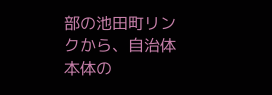部の池田町リンクから、自治体本体の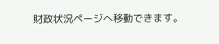財政状況ページへ移動できます。